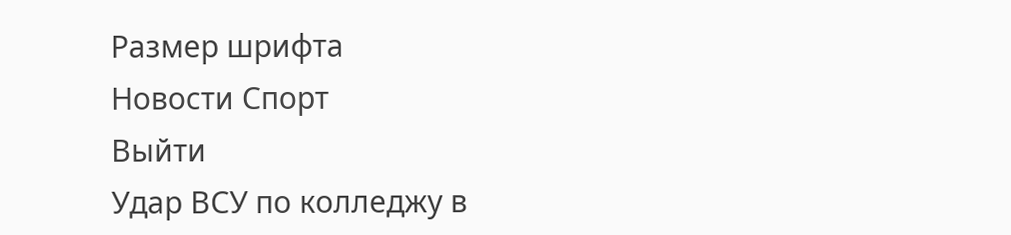Размер шрифта
Новости Спорт
Выйти
Удар ВСУ по колледжу в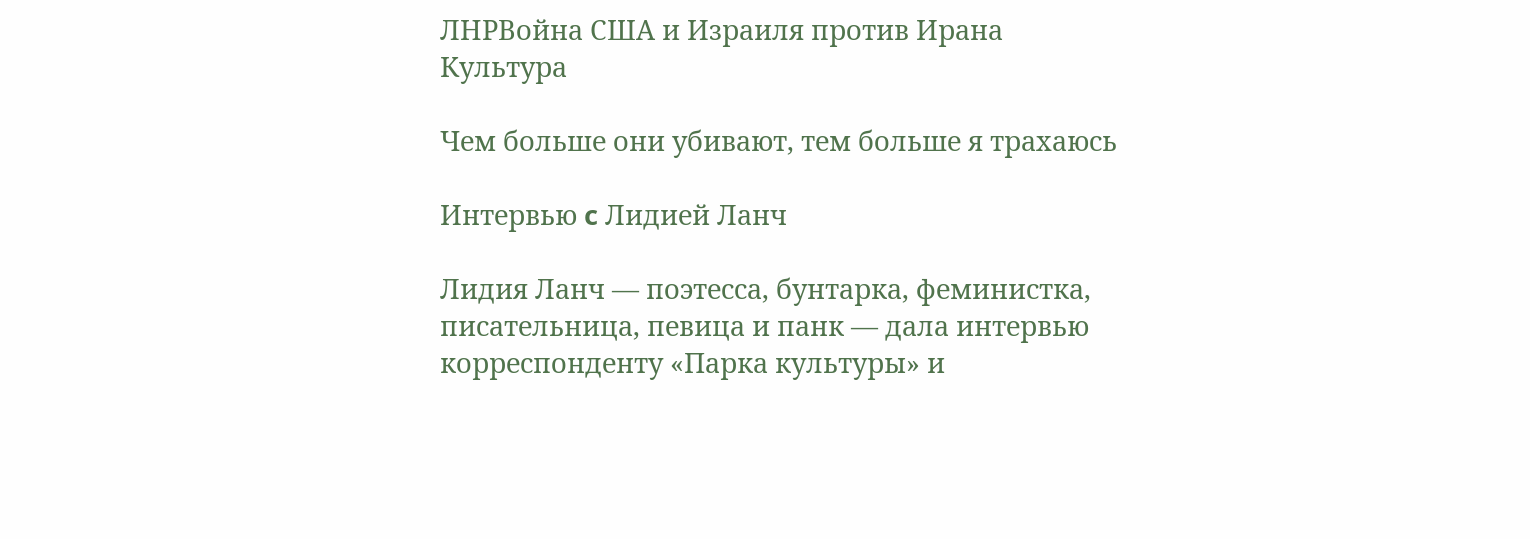ЛНРВойна США и Израиля против Ирана
Культура

Чем больше они убивают, тем больше я трахаюсь

Интервью c Лидией Ланч

Лидия Ланч — поэтесса, бунтарка, феминистка, писательница, певица и панк — дала интервью корреспонденту «Парка культуры» и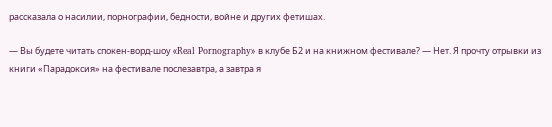рассказала о насилии, порнографии, бедности, войне и других фетишах.

— Вы будете читать спокен-ворд-шоу «Real Pornography» в клубе Б2 и на книжном фестивале? — Нет. Я прочту отрывки из книги «Парадоксия» на фестивале послезавтра, а завтра я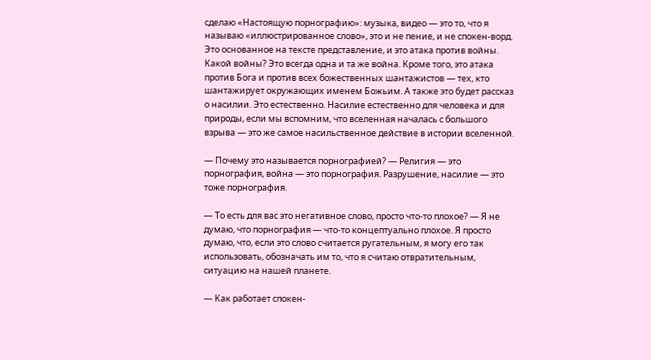сделаю «Настоящую порнографию»: музыка, видео — это то, что я называю «иллюстрированное слово», это и не пение, и не спокен-ворд. Это основанное на тексте представление, и это атака против войны. Какой войны? Это всегда одна и та же война. Кроме того, это атака против Бога и против всех божественных шантажистов — тех, кто шантажирует окружающих именем Божьим. А также это будет рассказ о насилии. Это естественно. Насилие естественно для человека и для природы, если мы вспомним, что вселенная началась с большого взрыва — это же самое насильственное действие в истории вселенной.

— Почему это называется порнографией? — Религия — это порнография, война — это порнография. Разрушение, насилие — это тоже порнография.

— То есть для вас это негативное слово, просто что-то плохое? — Я не думаю, что порнография — что-то концептуально плохое. Я просто думаю, что, если это слово считается ругательным, я могу его так использовать, обозначать им то, что я считаю отвратительным, ситуацию на нашей планете.

— Как работает спокен-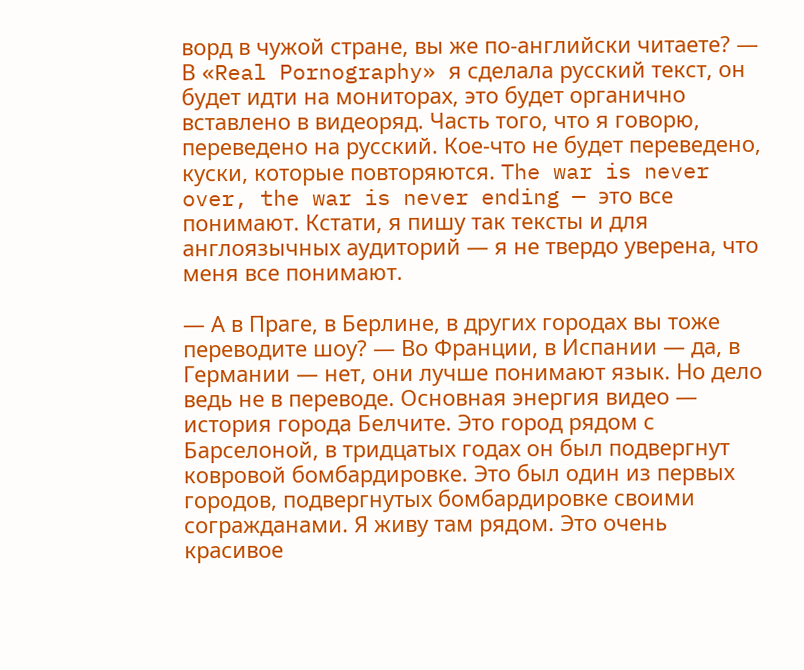ворд в чужой стране, вы же по-английски читаете? — В «Real Pornography» я сделала русский текст, он будет идти на мониторах, это будет органично вставлено в видеоряд. Часть того, что я говорю, переведено на русский. Кое-что не будет переведено, куски, которые повторяются. The war is never over, the war is never ending — это все понимают. Кстати, я пишу так тексты и для англоязычных аудиторий — я не твердо уверена, что меня все понимают.

— А в Праге, в Берлине, в других городах вы тоже переводите шоу? — Во Франции, в Испании — да, в Германии — нет, они лучше понимают язык. Но дело ведь не в переводе. Основная энергия видео — история города Белчите. Это город рядом с Барселоной, в тридцатых годах он был подвергнут ковровой бомбардировке. Это был один из первых городов, подвергнутых бомбардировке своими согражданами. Я живу там рядом. Это очень красивое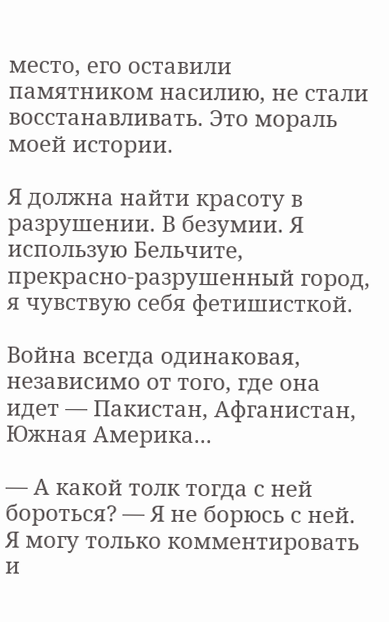место, его оставили памятником насилию, не стали восстанавливать. Это мораль моей истории.

Я должна найти красоту в разрушении. В безумии. Я использую Бельчите, прекрасно-разрушенный город, я чувствую себя фетишисткой.

Война всегда одинаковая, независимо от того, где она идет — Пакистан, Афганистан, Южная Америка...

— А какой толк тогда с ней бороться? — Я не борюсь с ней. Я могу только комментировать и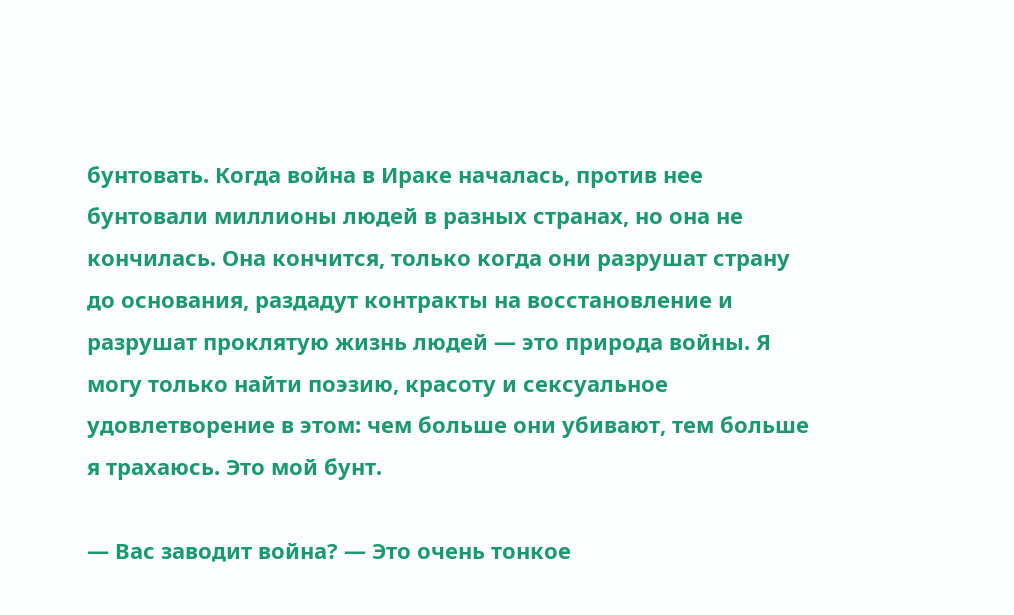бунтовать. Когда война в Ираке началась, против нее бунтовали миллионы людей в разных странах, но она не кончилась. Она кончится, только когда они разрушат страну до основания, раздадут контракты на восстановление и разрушат проклятyю жизнь людей — это природа войны. Я могу только найти поэзию, красоту и сексуальное удовлетворение в этом: чем больше они убивают, тем больше я трахаюсь. Это мой бунт.

— Вас заводит война? — Это очень тонкое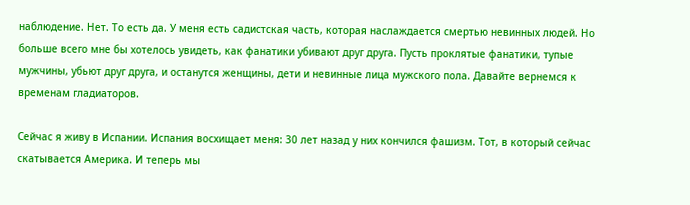наблюдение. Нет. То есть да. У меня есть садистская часть, которая наслаждается смертью невинных людей. Но больше всего мне бы хотелось увидеть, как фанатики убивают друг друга. Пусть проклятые фанатики, тупые мужчины, убьют друг друга, и останутся женщины, дети и невинные лица мужского пола. Давайте вернемся к временам гладиаторов.

Сейчас я живу в Испании. Испания восхищает меня: 30 лет назад у них кончился фашизм. Tот, в который сейчас скатывается Америка. И теперь мы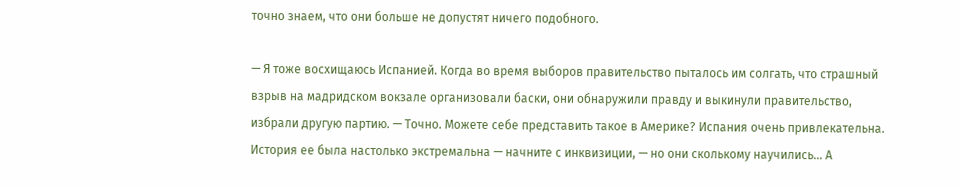точно знаем, что они больше не допустят ничего подобного.

— Я тоже восхищаюсь Испанией. Когда во время выборов правительство пыталось им солгать, что страшный взрыв на мадридском вокзале организовали баски, они обнаружили правду и выкинули правительство, избрали другую партию. — Точно. Можете себе представить такое в Америке? Испания очень привлекательна. История ее была настолько экстремальна — начните с инквизиции, — но они сколькому научились… А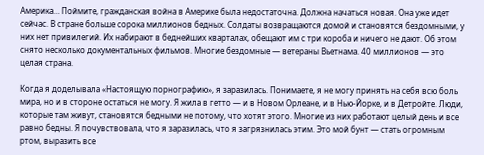Америка… Поймите, гражданская война в Америке была недостаточна. Должна начаться новая. Она уже идет сейчас. В стране больше сорока миллионов бедных. Солдаты возвращаются домой и становятся бездомными, у них нет привилегий. Их набирают в беднейших кварталах, обещают им с три короба и ничего не дают. Об этом снято несколько документальных фильмов. Многие бездомные — ветераны Вьетнама. 40 миллионов — это целая страна.

Когда я доделывала «Настоящую порнографию», я заразилась. Понимаете, я не могу принять на себя всю боль мира, но и в стороне остаться не могу. Я жила в гетто — и в Новом Орлеане, и в Нью-Йорке, и в Детройте. Люди, которые там живут, становятся бедными не потому, что хотят этого. Многие из них работают целый день и все равно бедны. Я почувствовала, что я заразилась, что я загрязнилась этим. Это мой бунт — стать огромным ртом, выразить все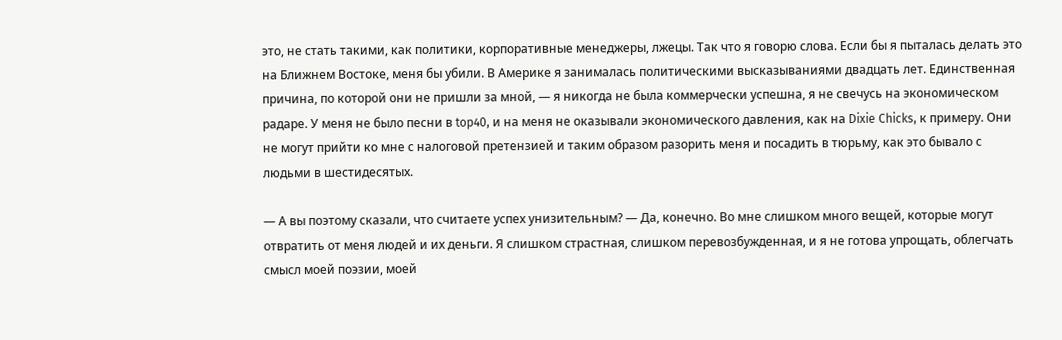это, не стать такими, как политики, корпоративные менеджеры, лжецы. Так что я говорю слова. Если бы я пыталась делать это на Ближнем Востоке, меня бы убили. В Америке я занималась политическими высказываниями двадцать лет. Единственная причина, по которой они не пришли за мной, — я никогда не была коммерчески успешна, я не свечусь на экономическом радаре. У меня не было песни в top40, и на меня не оказывали экономического давления, как на Dixie Chicks, к примеру. Они не могут прийти ко мне с налоговой претензией и таким образом разорить меня и посадить в тюрьму, как это бывало с людьми в шестидесятых.

— А вы поэтому сказали, что считаете успех унизительным? — Да, конечно. Во мне слишком много вещей, которые могут отвратить от меня людей и их деньги. Я слишком страстная, слишком перевозбужденная, и я не готова упрощать, облегчать смысл моей поэзии, моей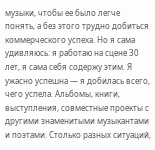музыки, чтобы ее было легче понять, а без этого трудно добиться коммерческого успеха. Но я сама удивляюсь: я работаю на сцене 30 лет, я сама себя содержу этим. Я ужасно успешна — я добилась всего, чего успела. Альбомы, книги, выступления, совместные проекты с другими знаменитыми музыкантами и поэтами. Столько разных ситуаций,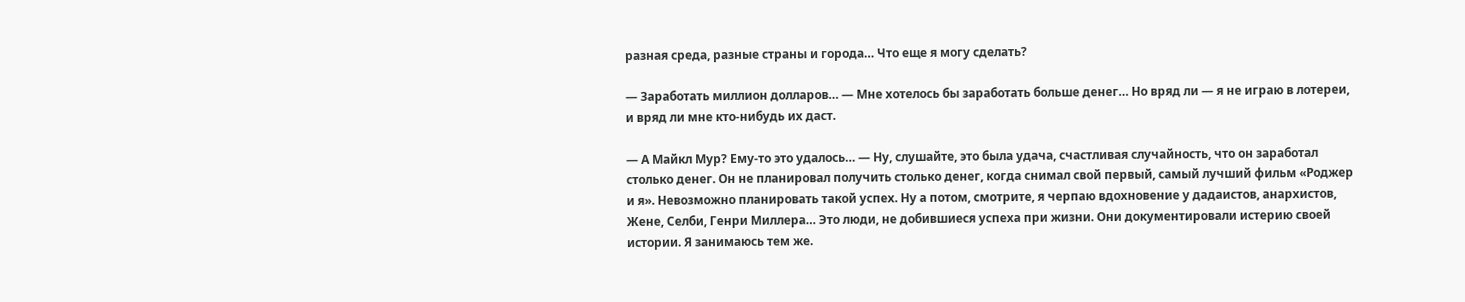разная среда, разные страны и города… Что еще я могу сделать?

— Заработать миллион долларов… — Мне хотелось бы заработать больше денег… Но вряд ли — я не играю в лотереи, и вряд ли мне кто-нибудь их даст.

— А Майкл Мур? Ему-то это удалось… — Ну, слушайте, это была удача, счастливая случайность, что он заработал столько денег. Он не планировал получить столько денег, когда снимал свой первый, самый лучший фильм «Роджер и я». Невозможно планировать такой успех. Ну а потом, смотрите, я черпаю вдохновение у дадаистов, анархистов, Жене, Селби, Генри Миллера… Это люди, не добившиеся успеха при жизни. Они документировали истерию своей истории. Я занимаюсь тем же.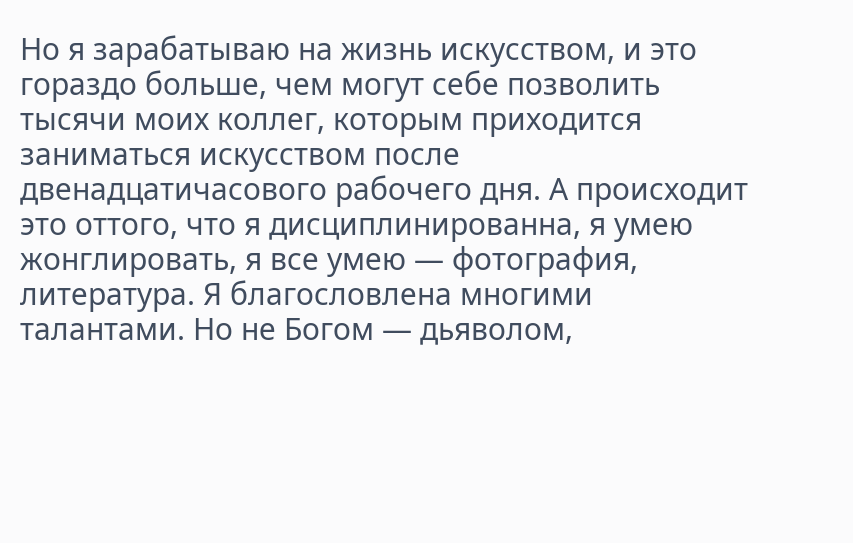Но я зарабатываю на жизнь искусством, и это гораздо больше, чем могут себе позволить тысячи моих коллег, которым приходится заниматься искусством после двенадцатичасового рабочего дня. А происходит это оттого, что я дисциплинированна, я умею жонглировать, я все умею — фотография, литература. Я благословлена многими талантами. Но не Богом — дьяволом,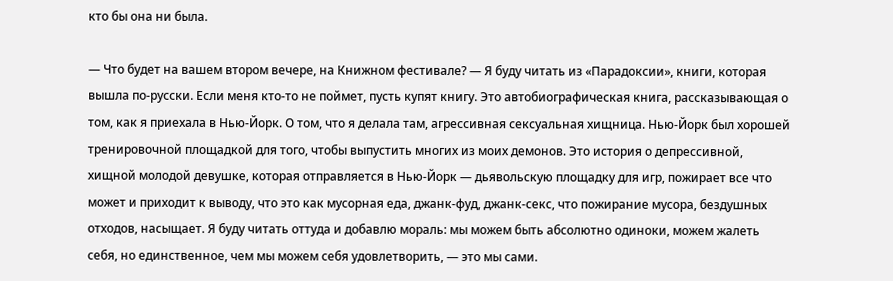кто бы она ни была.

— Что будет на вашем втором вечере, на Книжном фестивале? — Я буду читать из «Парадоксии», книги, которая вышла по-русски. Если меня кто-то не поймет, пусть купят книгу. Это автобиографическая книга, рассказывающая о том, как я приехала в Нью-Йорк. О том, что я делала там, агрессивная сексуальная хищница. Нью-Йорк был хорошей тренировочной площадкой для того, чтобы выпустить многих из моих демонов. Это история о депрессивной, хищной молодой девушке, которая отправляется в Нью-Йорк — дьявольскую площадку для игр, пожирает все что может и приходит к выводу, что это как мусорная еда, джанк-фуд, джанк-секс, что пожирание мусора, бездушных отходов, насыщает. Я буду читать оттуда и добавлю мораль: мы можем быть абсолютно одиноки, можем жалеть себя, но единственное, чем мы можем себя удовлетворить, — это мы сами.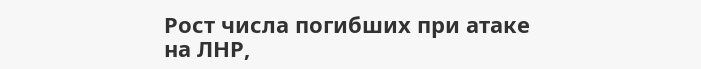Рост числа погибших при атаке на ЛНР,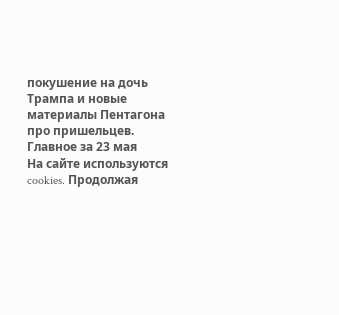покушение на дочь Трампа и новые материалы Пентагона про пришельцев. Главное за 23 мая
На сайте используются cookies. Продолжая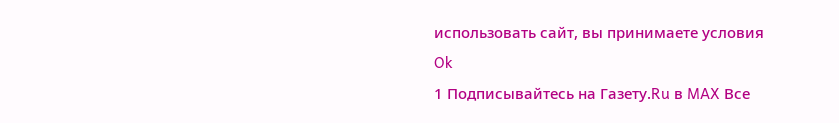использовать сайт, вы принимаете условия
Ok
1 Подписывайтесь на Газету.Ru в MAX Все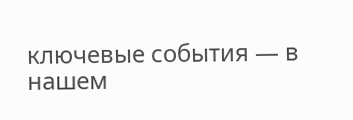ключевые события — в нашем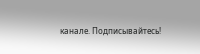канале. Подписывайтесь!